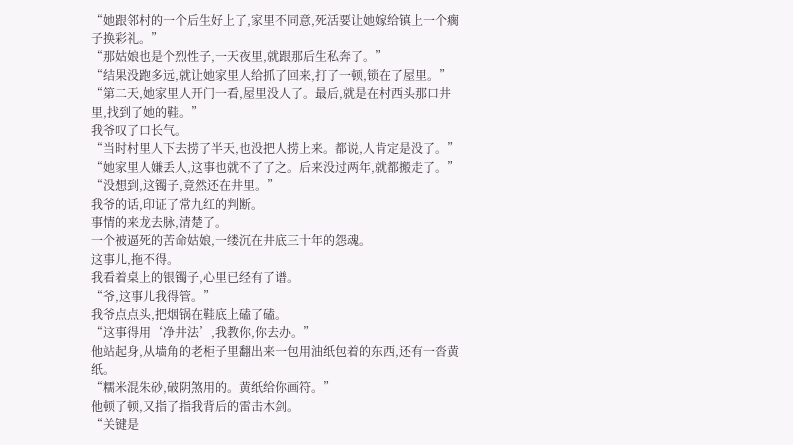“她跟邻村的一个后生好上了,家里不同意,死活要让她嫁给镇上一个瘸子换彩礼。”
“那姑娘也是个烈性子,一天夜里,就跟那后生私奔了。”
“结果没跑多远,就让她家里人给抓了回来,打了一顿,锁在了屋里。”
“第二天,她家里人开门一看,屋里没人了。最后,就是在村西头那口井里,找到了她的鞋。”
我爷叹了口长气。
“当时村里人下去捞了半天,也没把人捞上来。都说,人肯定是没了。”
“她家里人嫌丢人,这事也就不了了之。后来没过两年,就都搬走了。”
“没想到,这镯子,竟然还在井里。”
我爷的话,印证了常九红的判断。
事情的来龙去脉,清楚了。
一个被逼死的苦命姑娘,一缕沉在井底三十年的怨魂。
这事儿,拖不得。
我看着桌上的银镯子,心里已经有了谱。
“爷,这事儿我得管。”
我爷点点头,把烟锅在鞋底上磕了磕。
“这事得用‘净井法’,我教你,你去办。”
他站起身,从墙角的老柜子里翻出来一包用油纸包着的东西,还有一沓黄纸。
“糯米混朱砂,破阴煞用的。黄纸给你画符。”
他顿了顿,又指了指我背后的雷击木剑。
“关键是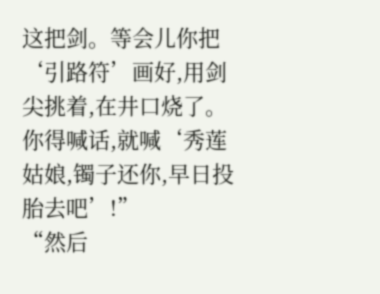这把剑。等会儿你把‘引路符’画好,用剑尖挑着,在井口烧了。你得喊话,就喊‘秀莲姑娘,镯子还你,早日投胎去吧’!”
“然后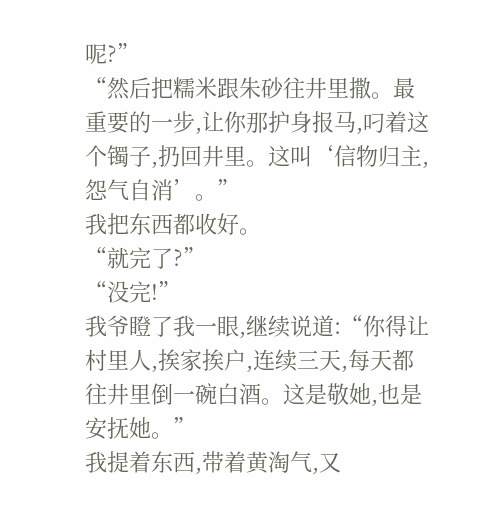呢?”
“然后把糯米跟朱砂往井里撒。最重要的一步,让你那护身报马,叼着这个镯子,扔回井里。这叫‘信物归主,怨气自消’。”
我把东西都收好。
“就完了?”
“没完!”
我爷瞪了我一眼,继续说道:“你得让村里人,挨家挨户,连续三天,每天都往井里倒一碗白酒。这是敬她,也是安抚她。”
我提着东西,带着黄淘气,又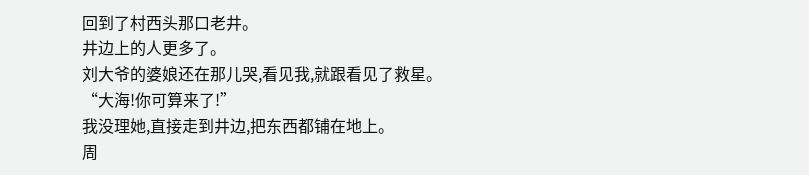回到了村西头那口老井。
井边上的人更多了。
刘大爷的婆娘还在那儿哭,看见我,就跟看见了救星。
“大海!你可算来了!”
我没理她,直接走到井边,把东西都铺在地上。
周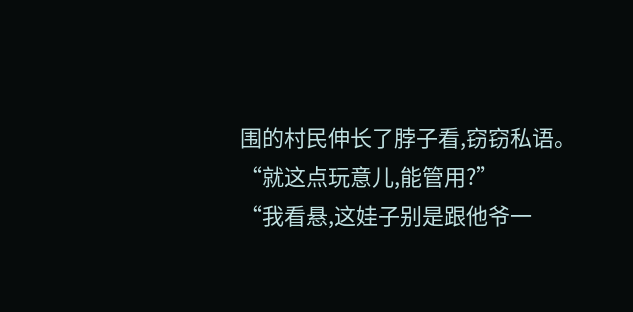围的村民伸长了脖子看,窃窃私语。
“就这点玩意儿,能管用?”
“我看悬,这娃子别是跟他爷一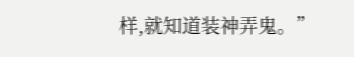样,就知道装神弄鬼。”